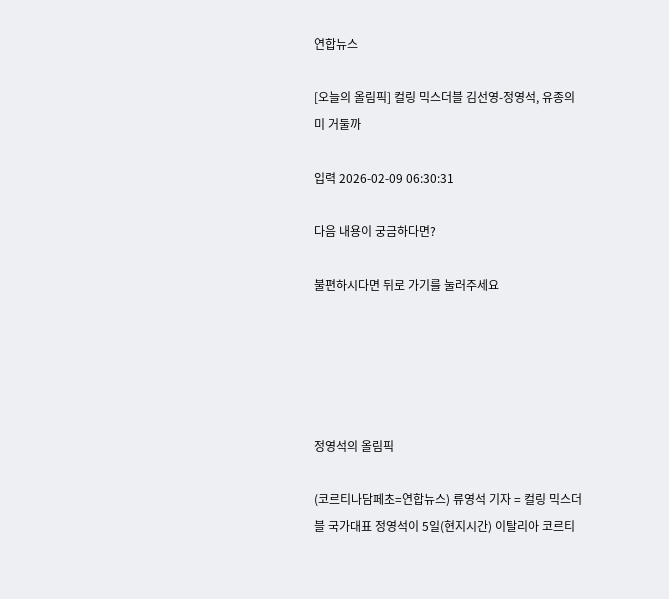연합뉴스

[오늘의 올림픽] 컬링 믹스더블 김선영-정영석, 유종의 미 거둘까

입력 2026-02-09 06:30:31

다음 내용이 궁금하다면?

불편하시다면 뒤로 가기를 눌러주세요





정영석의 올림픽

(코르티나담페초=연합뉴스) 류영석 기자 = 컬링 믹스더블 국가대표 정영석이 5일(현지시간) 이탈리아 코르티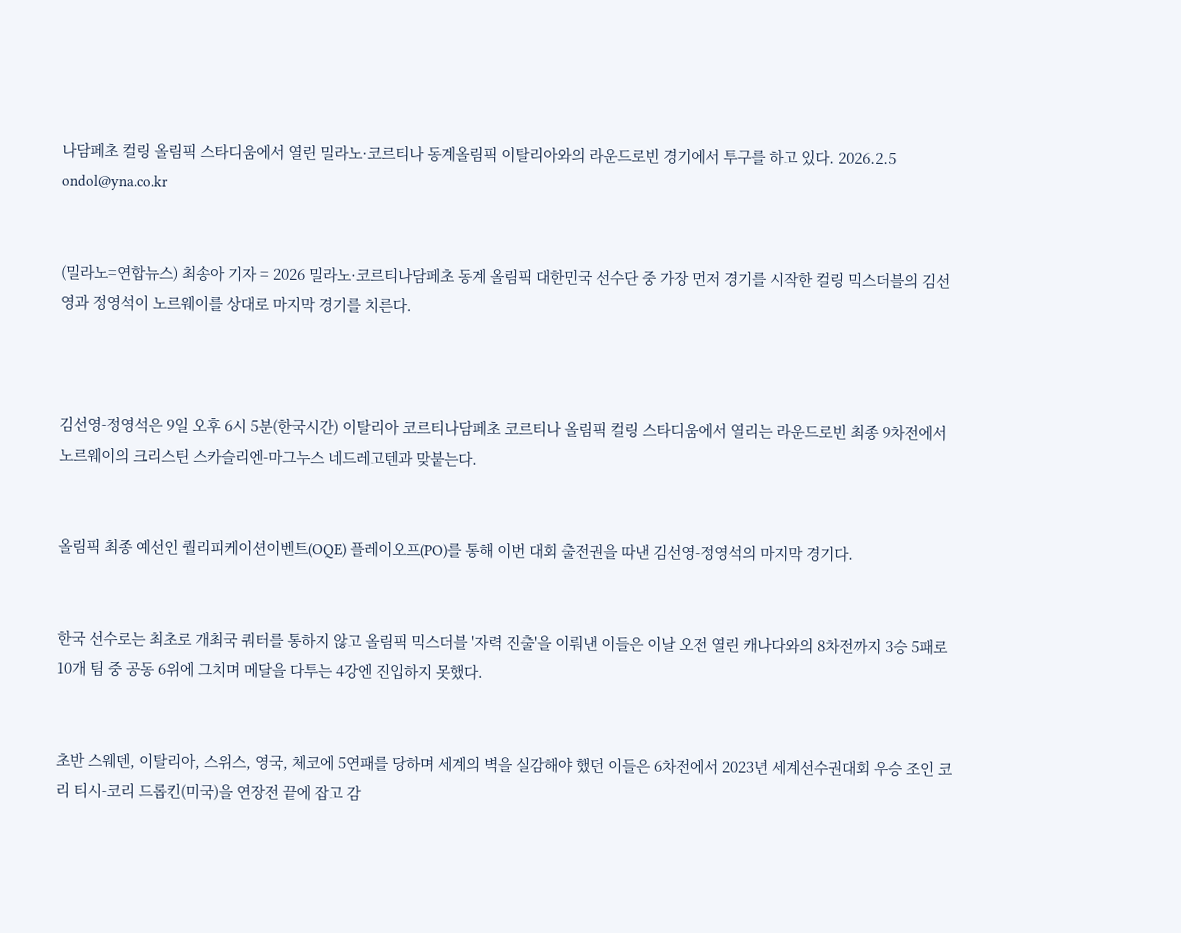나담페초 컬링 올림픽 스타디움에서 열린 밀라노·코르티나 동계올림픽 이탈리아와의 라운드로빈 경기에서 투구를 하고 있다. 2026.2.5 ondol@yna.co.kr


(밀라노=연합뉴스) 최송아 기자 = 2026 밀라노·코르티나담페초 동계 올림픽 대한민국 선수단 중 가장 먼저 경기를 시작한 컬링 믹스더블의 김선영과 정영석이 노르웨이를 상대로 마지막 경기를 치른다.



김선영-정영석은 9일 오후 6시 5분(한국시간) 이탈리아 코르티나담페초 코르티나 올림픽 컬링 스타디움에서 열리는 라운드로빈 최종 9차전에서 노르웨이의 크리스틴 스카슬리엔-마그누스 네드레고텐과 맞붙는다.


올림픽 최종 예선인 퀄리피케이션이벤트(OQE) 플레이오프(PO)를 통해 이번 대회 출전권을 따낸 김선영-정영석의 마지막 경기다.


한국 선수로는 최초로 개최국 쿼터를 통하지 않고 올림픽 믹스더블 '자력 진출'을 이뤄낸 이들은 이날 오전 열린 캐나다와의 8차전까지 3승 5패로 10개 팀 중 공동 6위에 그치며 메달을 다투는 4강엔 진입하지 못했다.


초반 스웨덴, 이탈리아, 스위스, 영국, 체코에 5연패를 당하며 세계의 벽을 실감해야 했던 이들은 6차전에서 2023년 세계선수권대회 우승 조인 코리 티시-코리 드롭킨(미국)을 연장전 끝에 잡고 감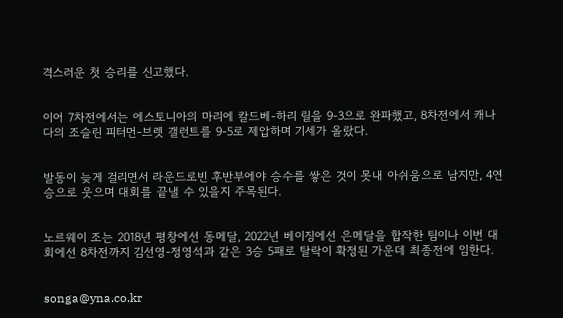격스러운 첫 승리를 신고했다.


이어 7차전에서는 에스토니아의 마리에 칼드베-하리 릴을 9-3으로 완파했고, 8차전에서 캐나다의 조슬린 피터먼-브렛 갤런트를 9-5로 제압하며 기세가 올랐다.


발동이 늦게 걸리면서 라운드로빈 후반부에야 승수를 쌓은 것이 못내 아쉬움으로 남지만, 4연승으로 웃으며 대회를 끝낼 수 있을지 주목된다.


노르웨이 조는 2018년 평창에선 동메달, 2022년 베이징에선 은메달을 합작한 팀이나 이번 대회에선 8차전까지 김선영-정영석과 같은 3승 5패로 탈락이 확정된 가운데 최종전에 임한다.


songa@yna.co.kr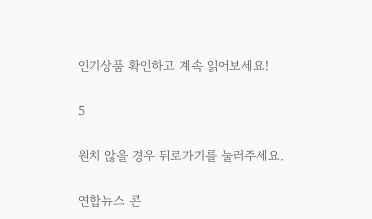인기상품 확인하고 계속 읽어보세요!

5

원치 않을 경우 뒤로가기를 눌러주세요.

연합뉴스 콘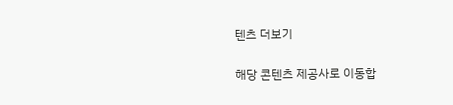텐츠 더보기

해당 콘텐츠 제공사로 이동합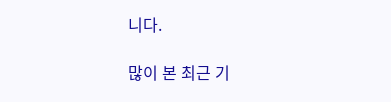니다.

많이 본 최근 기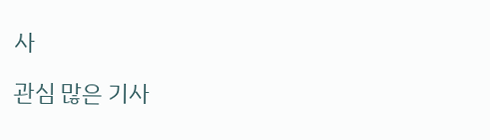사

관심 많은 기사